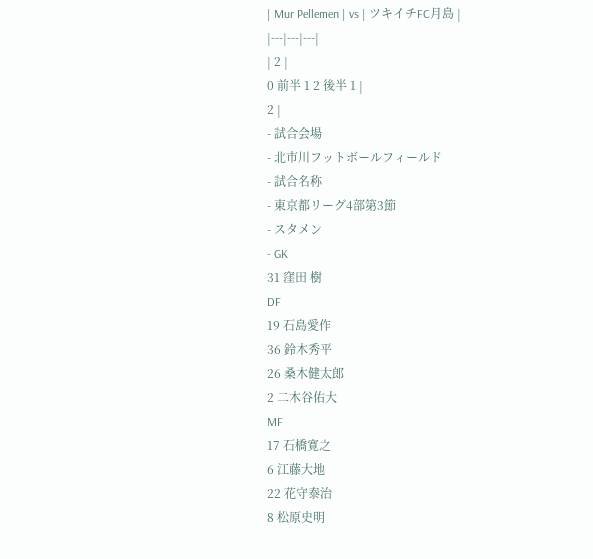| Mur Pellemen | vs | ツキイチFC月島 |
|---|---|---|
| 2 |
0 前半 1 2 後半 1 |
2 |
- 試合会場
- 北市川フットボールフィールド
- 試合名称
- 東京都リーグ4部第3節
- スタメン
- GK
31 窪田 樹
DF
19 石島愛作
36 鈴木秀平
26 桑木健太郎
2 二木谷佑大
MF
17 石橋寛之
6 江藤大地
22 花守泰治
8 松原史明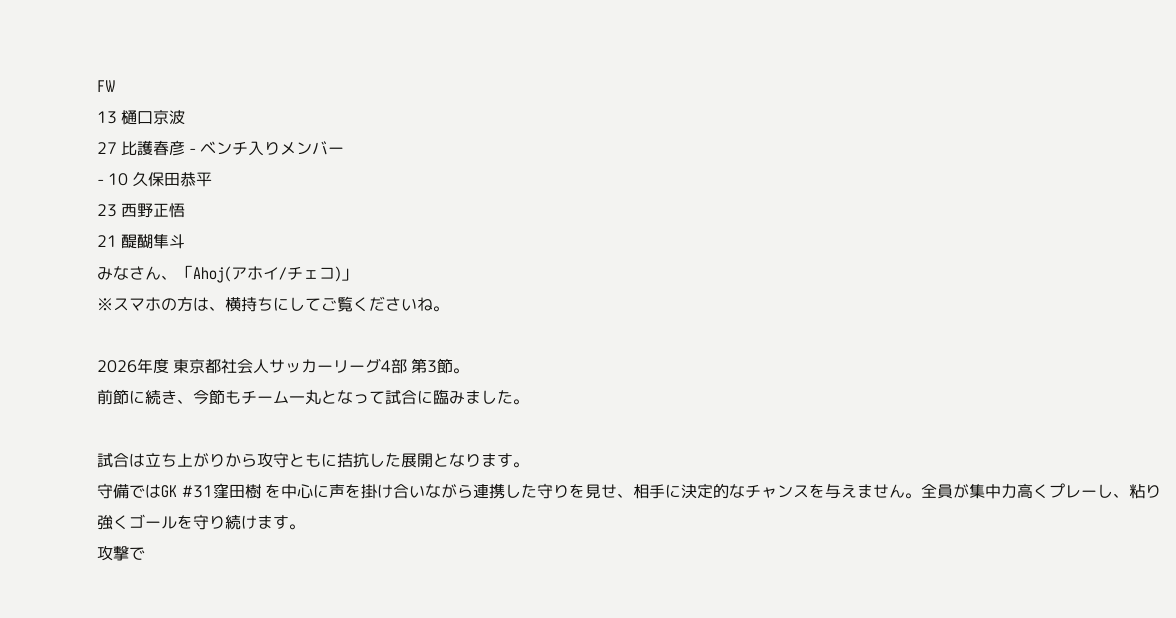FW
13 樋口京波
27 比護春彦 - ベンチ入りメンバー
- 10 久保田恭平
23 西野正悟
21 醍醐隼斗
みなさん、「Ahoj(アホイ/チェコ)」
※スマホの方は、横持ちにしてご覧くださいね。

2026年度 東京都社会人サッカーリーグ4部 第3節。
前節に続き、今節もチーム一丸となって試合に臨みました。

試合は立ち上がりから攻守ともに拮抗した展開となります。
守備ではGK #31窪田樹 を中心に声を掛け合いながら連携した守りを見せ、相手に決定的なチャンスを与えません。全員が集中力高くプレーし、粘り強くゴールを守り続けます。
攻撃で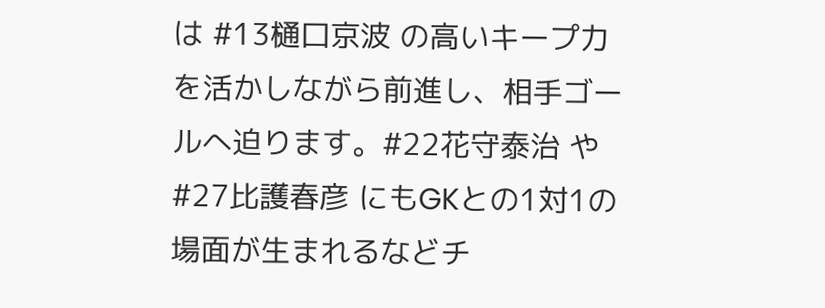は #13樋口京波 の高いキープ力を活かしながら前進し、相手ゴールへ迫ります。#22花守泰治 や #27比護春彦 にもGKとの1対1の場面が生まれるなどチ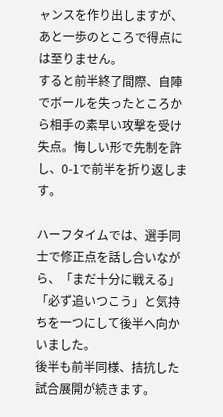ャンスを作り出しますが、あと一歩のところで得点には至りません。
すると前半終了間際、自陣でボールを失ったところから相手の素早い攻撃を受け失点。悔しい形で先制を許し、0-1で前半を折り返します。

ハーフタイムでは、選手同士で修正点を話し合いながら、「まだ十分に戦える」「必ず追いつこう」と気持ちを一つにして後半へ向かいました。
後半も前半同様、拮抗した試合展開が続きます。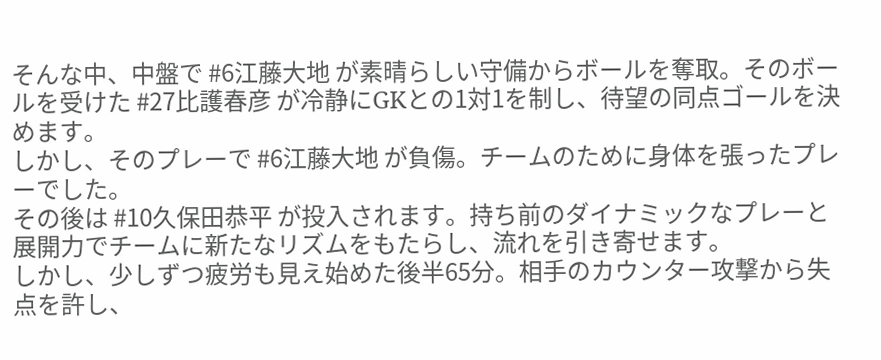そんな中、中盤で #6江藤大地 が素晴らしい守備からボールを奪取。そのボールを受けた #27比護春彦 が冷静にGKとの1対1を制し、待望の同点ゴールを決めます。
しかし、そのプレーで #6江藤大地 が負傷。チームのために身体を張ったプレーでした。
その後は #10久保田恭平 が投入されます。持ち前のダイナミックなプレーと展開力でチームに新たなリズムをもたらし、流れを引き寄せます。
しかし、少しずつ疲労も見え始めた後半65分。相手のカウンター攻撃から失点を許し、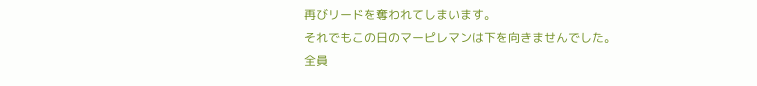再びリードを奪われてしまいます。
それでもこの日のマーピレマンは下を向きませんでした。
全員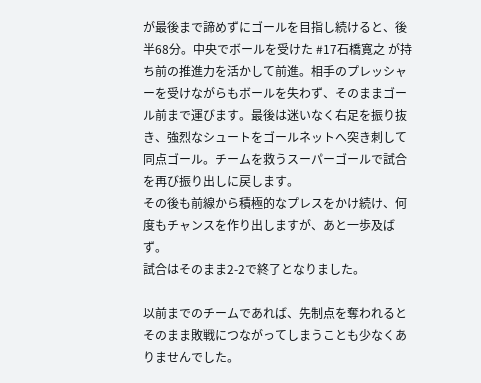が最後まで諦めずにゴールを目指し続けると、後半68分。中央でボールを受けた #17石橋寛之 が持ち前の推進力を活かして前進。相手のプレッシャーを受けながらもボールを失わず、そのままゴール前まで運びます。最後は迷いなく右足を振り抜き、強烈なシュートをゴールネットへ突き刺して同点ゴール。チームを救うスーパーゴールで試合を再び振り出しに戻します。
その後も前線から積極的なプレスをかけ続け、何度もチャンスを作り出しますが、あと一歩及ばず。
試合はそのまま2-2で終了となりました。

以前までのチームであれば、先制点を奪われるとそのまま敗戦につながってしまうことも少なくありませんでした。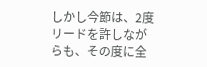しかし今節は、2度リードを許しながらも、その度に全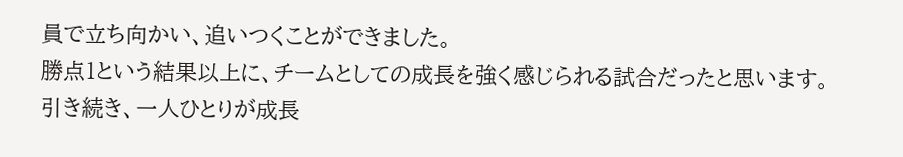員で立ち向かい、追いつくことができました。
勝点1という結果以上に、チームとしての成長を強く感じられる試合だったと思います。
引き続き、一人ひとりが成長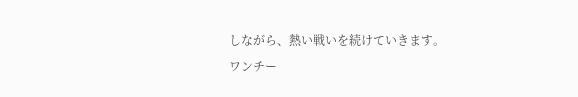しながら、熱い戦いを続けていきます。
ワンチー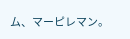ム、マーピレマン。